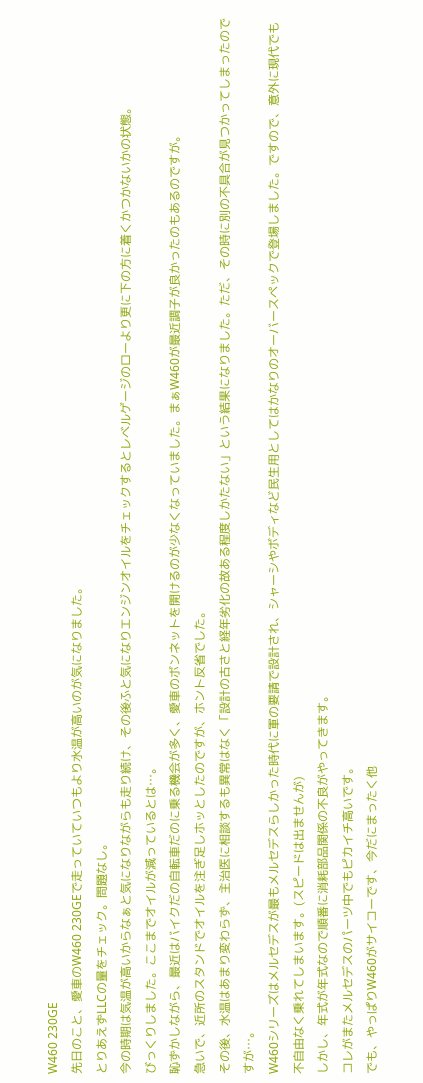W460 230GE
先日のこと、愛車のW460 230GEで走っていていつもより水温が高いのが気になりました。
とりあえずLLCの量をチェック。問題なし。
今の時期は気温が高いからなぁと気になりながらも走り続け、その後ふと気になりエンジンオイルをチェックするとレベルゲージのローより更に下の方に着くかつかないかの状態。
びっくりしました。ここまでオイルが減っているとは…。
恥ずかしながら、最近はバイクだの自転車だのに乗る機会が多く、愛車のボンネットを開けるのが少なくなっていました。まぁW460が最近調子が良かったのもあるのですが。
急いで、近所のスタンドでオイルを注ぎ足しホッとしたのですが、ホント反省でした。
その後、水温はあまり変わらず、主治医に相談するも異常はなく「設計の古さと経年劣化の故ある程度しかたない」という結果になりました。ただ、その時に別の不具合が見つかってしまったのですが…。
W460シリーズはメルセデスが最もメルセデスらしかった時代に軍の要請で設計され、シャーシやボディなど民生用としてはかなりのオーバースペックで登場しました。ですので、意外に現代でも不自由なく乗れてしまいます。(スピードは出ませんが)
しかし、年式が年式なので順番に消耗部品関係の不良がやってきます。
コレがまたメルセデスのパーツ中でもピカイチ高いです。
でも、やっぱりW460がサイコーです、今だにまったく他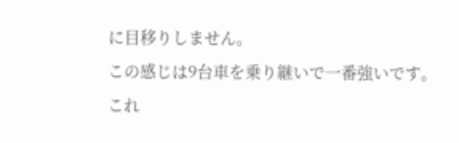に目移りしません。
この感じは9台車を乗り継いで一番強いです。
これ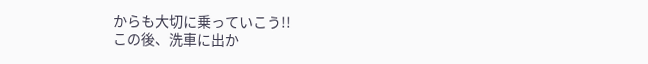からも大切に乗っていこう!!
この後、洗車に出か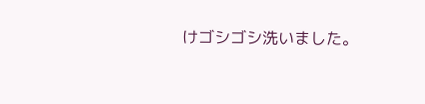けゴシゴシ洗いました。